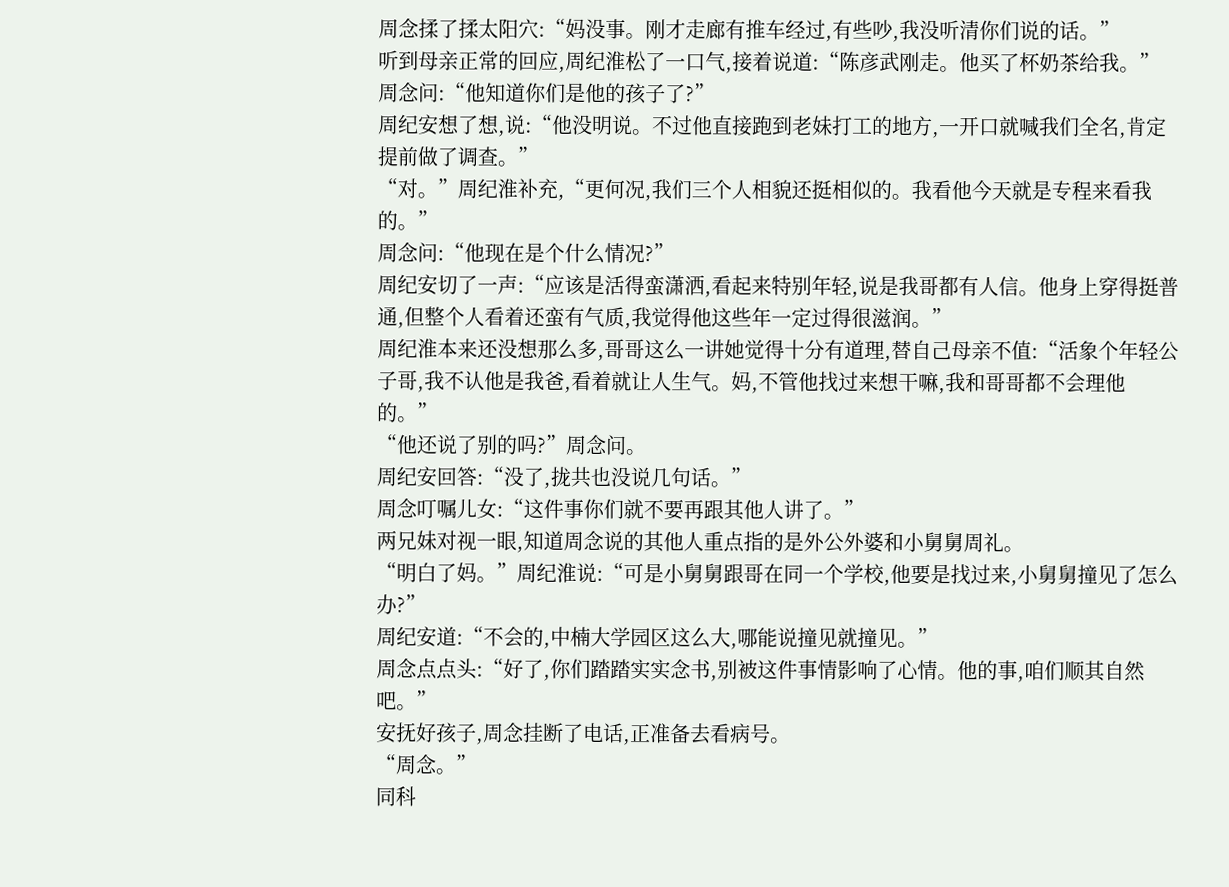周念揉了揉太阳穴:“妈没事。刚才走廊有推车经过,有些吵,我没听清你们说的话。”
听到母亲正常的回应,周纪淮松了一口气,接着说道:“陈彦武刚走。他买了杯奶茶给我。”
周念问:“他知道你们是他的孩子了?”
周纪安想了想,说:“他没明说。不过他直接跑到老妹打工的地方,一开口就喊我们全名,肯定提前做了调查。”
“对。”周纪淮补充,“更何况,我们三个人相貌还挺相似的。我看他今天就是专程来看我的。”
周念问:“他现在是个什么情况?”
周纪安切了一声:“应该是活得蛮潇洒,看起来特别年轻,说是我哥都有人信。他身上穿得挺普通,但整个人看着还蛮有气质,我觉得他这些年一定过得很滋润。”
周纪淮本来还没想那么多,哥哥这么一讲她觉得十分有道理,替自己母亲不值:“活象个年轻公子哥,我不认他是我爸,看着就让人生气。妈,不管他找过来想干嘛,我和哥哥都不会理他的。”
“他还说了别的吗?”周念问。
周纪安回答:“没了,拢共也没说几句话。”
周念叮嘱儿女:“这件事你们就不要再跟其他人讲了。”
两兄妹对视一眼,知道周念说的其他人重点指的是外公外婆和小舅舅周礼。
“明白了妈。”周纪淮说:“可是小舅舅跟哥在同一个学校,他要是找过来,小舅舅撞见了怎么办?”
周纪安道:“不会的,中楠大学园区这么大,哪能说撞见就撞见。”
周念点点头:“好了,你们踏踏实实念书,别被这件事情影响了心情。他的事,咱们顺其自然吧。”
安抚好孩子,周念挂断了电话,正准备去看病号。
“周念。”
同科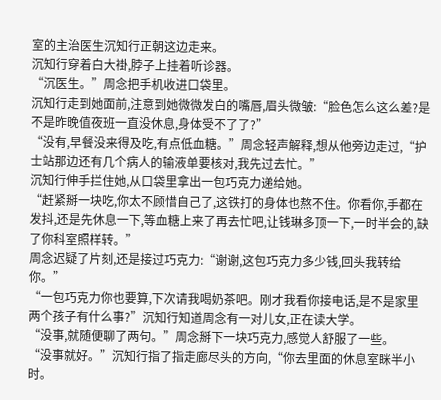室的主治医生沉知行正朝这边走来。
沉知行穿着白大褂,脖子上挂着听诊器。
“沉医生。”周念把手机收进口袋里。
沉知行走到她面前,注意到她微微发白的嘴唇,眉头微皱:“脸色怎么这么差?是不是昨晚值夜班一直没休息,身体受不了了?”
“没有,早餐没来得及吃,有点低血糖。”周念轻声解释,想从他旁边走过,“护士站那边还有几个病人的输液单要核对,我先过去忙。”
沉知行伸手拦住她,从口袋里拿出一包巧克力递给她。
“赶紧掰一块吃,你太不顾惜自己了,这铁打的身体也熬不住。你看你,手都在发抖,还是先休息一下,等血糖上来了再去忙吧,让钱琳多顶一下,一时半会的,缺了你科室照样转。”
周念迟疑了片刻,还是接过巧克力:“谢谢,这包巧克力多少钱,回头我转给你。”
“一包巧克力你也要算,下次请我喝奶茶吧。刚才我看你接电话,是不是家里两个孩子有什么事?”沉知行知道周念有一对儿女,正在读大学。
“没事,就随便聊了两句。”周念掰下一块巧克力,感觉人舒服了一些。
“没事就好。”沉知行指了指走廊尽头的方向,“你去里面的休息室眯半小时。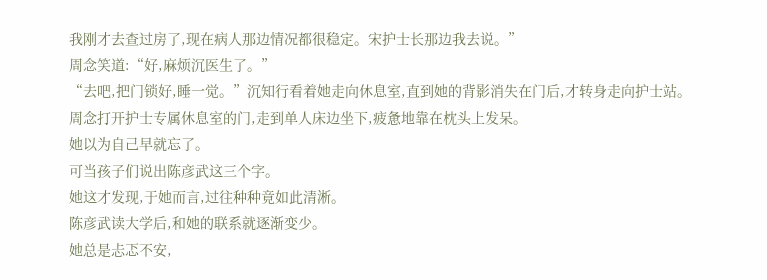我刚才去查过房了,现在病人那边情况都很稳定。宋护士长那边我去说。”
周念笑道:“好,麻烦沉医生了。”
“去吧,把门锁好,睡一觉。”沉知行看着她走向休息室,直到她的背影消失在门后,才转身走向护士站。
周念打开护士专属休息室的门,走到单人床边坐下,疲惫地靠在枕头上发呆。
她以为自己早就忘了。
可当孩子们说出陈彦武这三个字。
她这才发现,于她而言,过往种种竟如此清淅。
陈彦武读大学后,和她的联系就逐渐变少。
她总是忐忑不安,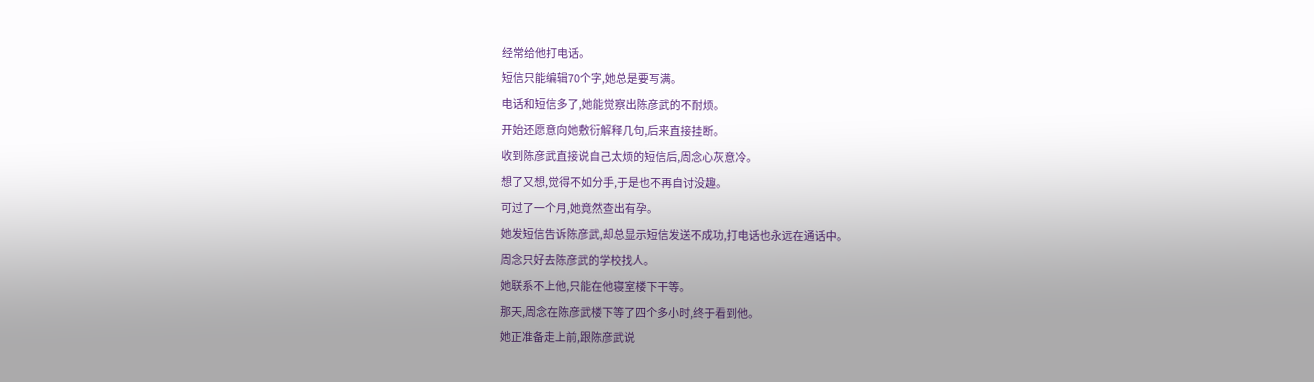经常给他打电话。
短信只能编辑70个字,她总是要写满。
电话和短信多了,她能觉察出陈彦武的不耐烦。
开始还愿意向她敷衍解释几句,后来直接挂断。
收到陈彦武直接说自己太烦的短信后,周念心灰意冷。
想了又想,觉得不如分手,于是也不再自讨没趣。
可过了一个月,她竟然查出有孕。
她发短信告诉陈彦武,却总显示短信发送不成功,打电话也永远在通话中。
周念只好去陈彦武的学校找人。
她联系不上他,只能在他寝室楼下干等。
那天,周念在陈彦武楼下等了四个多小时,终于看到他。
她正准备走上前,跟陈彦武说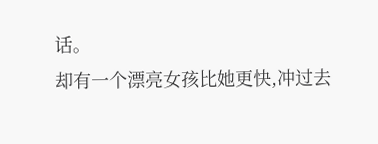话。
却有一个漂亮女孩比她更快,冲过去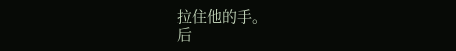拉住他的手。
后